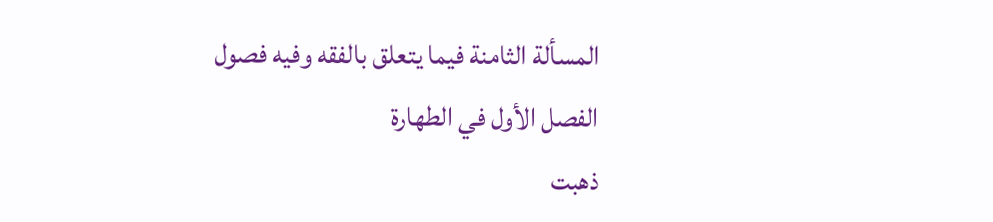المسألة الثامنة فيما يتعلق بالفقه وفيه فصول
الفصل الأول في الطهارة
ذهبت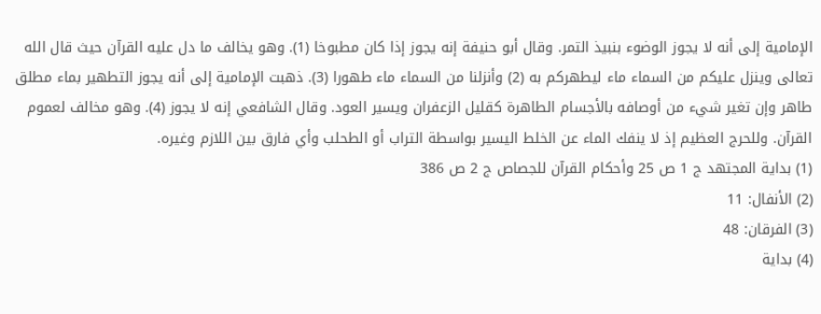الإمامية إلى أنه لا يجوز الوضوء بنبيذ التمر. وقال أبو حنيفة إنه يجوز إذا كان مطبوخا (1). وهو يخالف ما دل عليه القرآن حيث قال الله تعالى وينزل عليكم من السماء ماء ليطهركم به (2) وأنزلنا من السماء ماء طهورا (3). ذهبت الإمامية إلى أنه يجوز التطهير بماء مطلق طاهر وإن تغير شيء من أوصافه بالأجسام الطاهرة كقليل الزعفران ويسير العود. وقال الشافعي إنه لا يجوز (4). وهو مخالف لعموم القرآن. وللحرج العظيم إذ لا ينفك الماء عن الخلط اليسير بواسطة التراب أو الطحلب وأي فارق بين اللازم وغيره.
(1) بداية المجتهد ج 1 ص 25 وأحكام القرآن للجصاص ج 2 ص 386
(2) الأنفال: 11
(3) الفرقان: 48
(4) بداية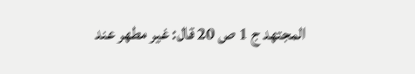المجتهد ج 1 ص 20 قال: غير مطهر عند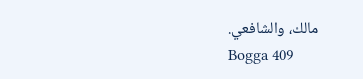مالك، والشافعي.
Bogga 409